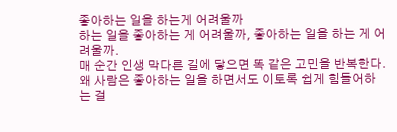좋아하는 일을 하는게 어려울까
하는 일을 좋아하는 게 어려울까, 좋아하는 일을 하는 게 어려울까.
매 순간 인생 막다른 길에 닿으면 똑 같은 고민을 반복한다. 왜 사람은 좋아하는 일을 하면서도 이토록 쉽게 힘들어하는 걸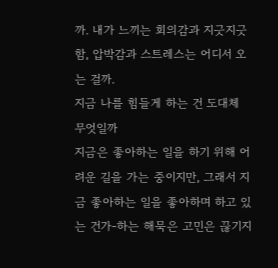까. 내가 느끼는 회의감과 지긋지긋함, 압박감과 스트레스는 어디서 오는 걸까.
지금 나를 힘들게 하는 건 도대체 무엇일까
지금은 좋아하는 일을 하기 위해 어려운 길을 가는 중이지만, 그래서 지금 좋아하는 일을 좋아하며 하고 있는 건가-하는 해묵은 고민은 끊기지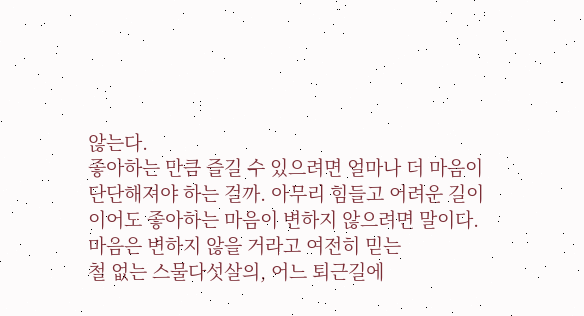않는다.
좋아하는 만큼 즐길 수 있으려면 얼마나 더 마음이 단단해져야 하는 걸까. 아무리 힘들고 어려운 길이이어도 좋아하는 마음이 변하지 않으려면 말이다.
마음은 변하지 않을 거라고 여전히 믿는
철 없는 스물다섯살의, 어느 퇴근길에